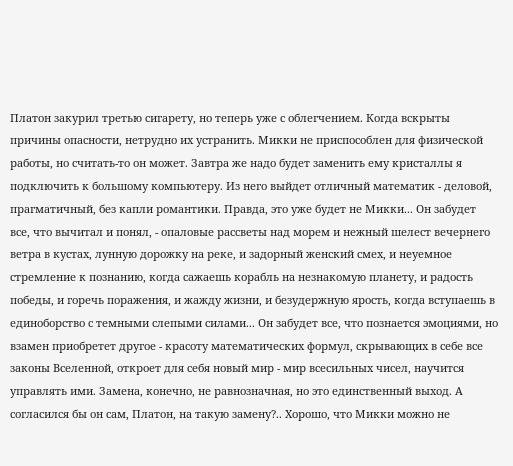Платон закурил третью сигарету, но теперь уже с облегчением. Когда вскрыты причины опасности, нетрудно их устранить. Микки не приспособлен для физической работы, но считать-то он может. Завтра же надо будет заменить ему кристаллы я подключить к большому компьютеру. Из него выйдет отличный математик - деловой, прагматичный, без капли романтики. Правда, это уже будет не Микки... Он забудет все, что вычитал и понял, - опаловые рассветы над морем и нежный шелест вечернего ветра в кустах, лунную дорожку на реке, и задорный женский смех, и неуемное стремление к познанию, когда сажаешь корабль на незнакомую планету, и радость победы, и горечь поражения, и жажду жизни, и безудержную ярость, когда вступаешь в единоборство с темными слепыми силами... Он забудет все, что познается эмоциями, но взамен приобретет другое - красоту математических формул, скрывающих в себе все законы Вселенной, откроет для себя новый мир - мир всесильных чисел, научится управлять ими. Замена, конечно, не равнозначная, но это единственный выход. А согласился бы он сам, Платон, на такую замену?.. Хорошо, что Микки можно не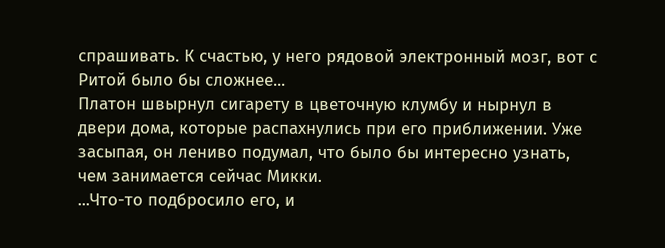спрашивать. К счастью, у него рядовой электронный мозг, вот с Ритой было бы сложнее...
Платон швырнул сигарету в цветочную клумбу и нырнул в двери дома, которые распахнулись при его приближении. Уже засыпая, он лениво подумал, что было бы интересно узнать, чем занимается сейчас Микки.
...Что-то подбросило его, и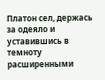Платон сел, держась за одеяло и уставившись в темноту расширенными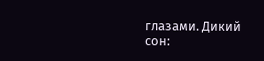глазами. Дикий сон: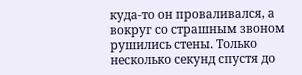куда-то он проваливался, а вокруг со страшным звоном рушились стены. Только несколько секунд спустя до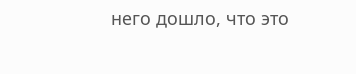него дошло, что это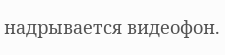надрывается видеофон.